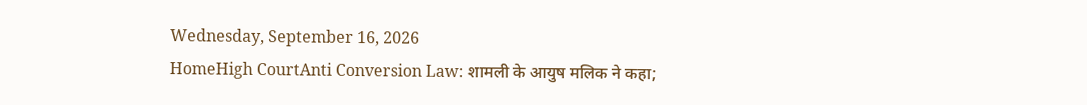Wednesday, September 16, 2026
HomeHigh CourtAnti Conversion Law: शामली के आयुष मलिक ने कहा;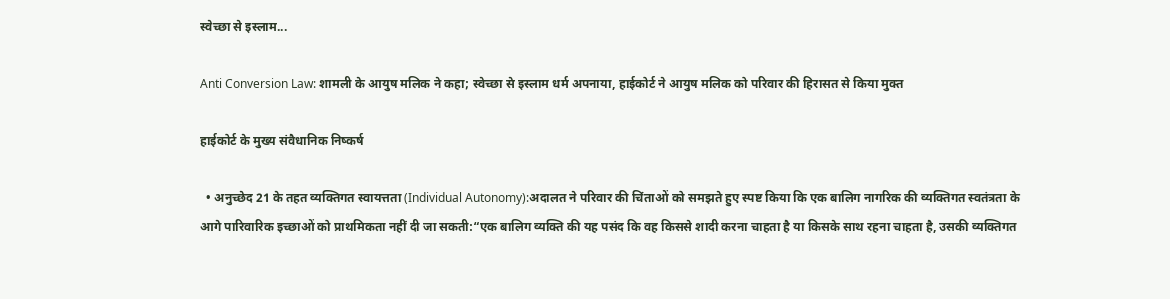स्वेच्छा से इस्लाम...

Anti Conversion Law: शामली के आयुष मलिक ने कहा; स्वेच्छा से इस्लाम धर्म अपनाया, हाईकोर्ट ने आयुष मलिक को परिवार की हिरासत से किया मुक्त

हाईकोर्ट के मुख्य संवैधानिक निष्कर्ष

  • अनुच्छेद 21 के तहत व्यक्तिगत स्वायत्तता (Individual Autonomy):अदालत ने परिवार की चिंताओं को समझते हुए स्पष्ट किया कि एक बालिग नागरिक की व्यक्तिगत स्वतंत्रता के आगे पारिवारिक इच्छाओं को प्राथमिकता नहीं दी जा सकती:“एक बालिग व्यक्ति की यह पसंद कि वह किससे शादी करना चाहता है या किसके साथ रहना चाहता है, उसकी व्यक्तिगत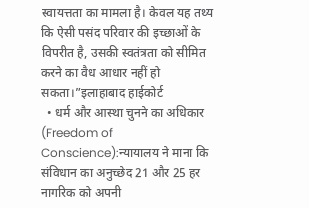स्वायत्तता का मामला है। केवल यह तथ्य कि ऐसी पसंद परिवार की इच्छाओं के विपरीत है, उसकी स्वतंत्रता को सीमित करने का वैध आधार नहीं हो सकता।”इलाहाबाद हाईकोर्ट
  • धर्म और आस्था चुनने का अधिकार (Freedom of Conscience):न्यायालय ने माना कि संविधान का अनुच्छेद 21 और 25 हर नागरिक को अपनी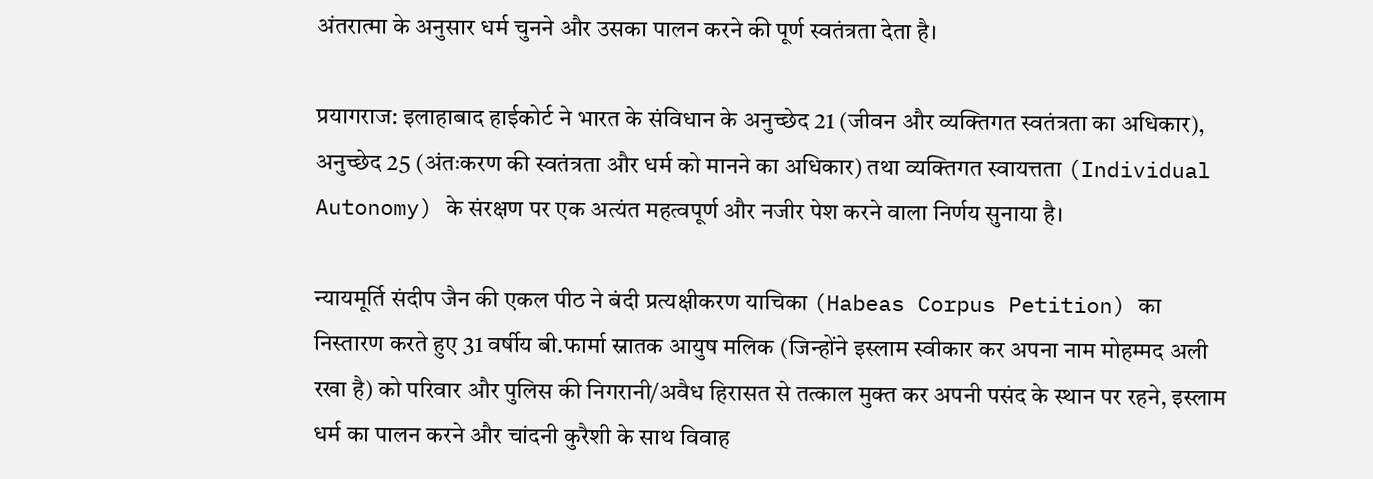अंतरात्मा के अनुसार धर्म चुनने और उसका पालन करने की पूर्ण स्वतंत्रता देता है।

प्रयागराज: इलाहाबाद हाईकोर्ट ने भारत के संविधान के अनुच्छेद 21 (जीवन और व्यक्तिगत स्वतंत्रता का अधिकार), अनुच्छेद 25 (अंतःकरण की स्वतंत्रता और धर्म को मानने का अधिकार) तथा व्यक्तिगत स्वायत्तता (Individual Autonomy) के संरक्षण पर एक अत्यंत महत्वपूर्ण और नजीर पेश करने वाला निर्णय सुनाया है।

न्यायमूर्ति संदीप जैन की एकल पीठ ने बंदी प्रत्यक्षीकरण याचिका (Habeas Corpus Petition) का निस्तारण करते हुए 31 वर्षीय बी.फार्मा स्नातक आयुष मलिक (जिन्होंने इस्लाम स्वीकार कर अपना नाम मोहम्मद अली रखा है) को परिवार और पुलिस की निगरानी/अवैध हिरासत से तत्काल मुक्त कर अपनी पसंद के स्थान पर रहने, इस्लाम धर्म का पालन करने और चांदनी कुरैशी के साथ विवाह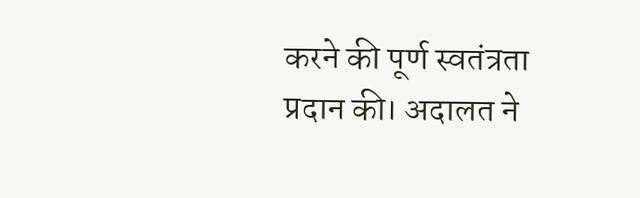करने की पूर्ण स्वतंत्रता प्रदान की। अदालत ने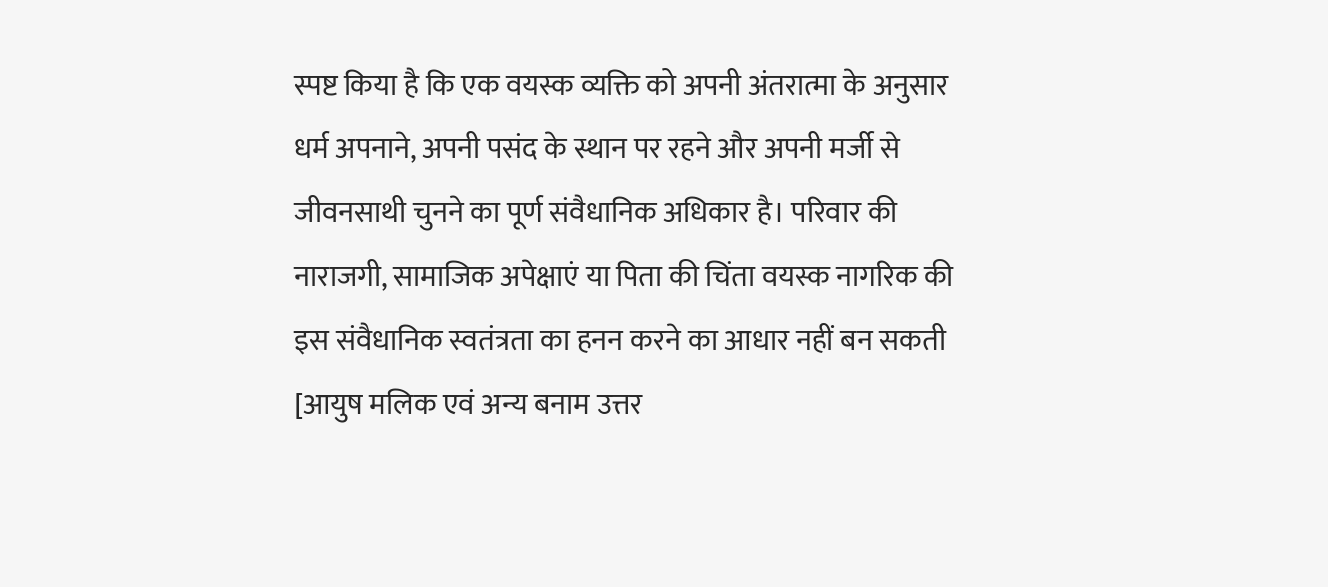स्पष्ट किया है कि एक वयस्क व्यक्ति को अपनी अंतरात्मा के अनुसार धर्म अपनाने, अपनी पसंद के स्थान पर रहने और अपनी मर्जी से जीवनसाथी चुनने का पूर्ण संवैधानिक अधिकार है। परिवार की नाराजगी, सामाजिक अपेक्षाएं या पिता की चिंता वयस्क नागरिक की इस संवैधानिक स्वतंत्रता का हनन करने का आधार नहीं बन सकती [आयुष मलिक एवं अन्य बनाम उत्तर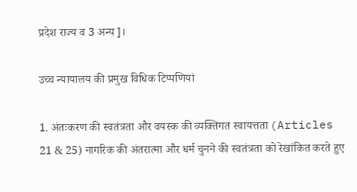प्रदेश राज्य व 3 अन्य]।

उच्च न्यायालय की प्रमुख विधिक टिप्पणियां

1. अंतःकरण की स्वतंत्रता और वयस्क की व्यक्तिगत स्वायत्तता (Articles 21 & 25) नागरिक की अंतरात्मा और धर्म चुनने की स्वतंत्रता को रेखांकित करते हुए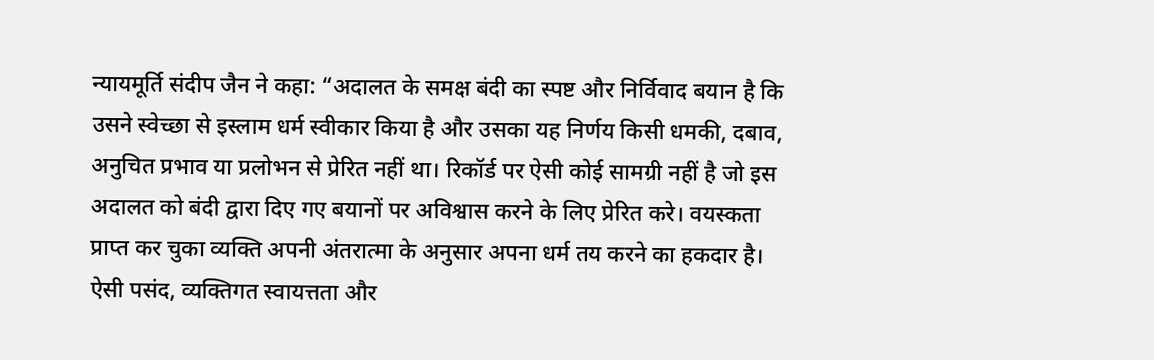न्यायमूर्ति संदीप जैन ने कहा: “अदालत के समक्ष बंदी का स्पष्ट और निर्विवाद बयान है कि उसने स्वेच्छा से इस्लाम धर्म स्वीकार किया है और उसका यह निर्णय किसी धमकी, दबाव, अनुचित प्रभाव या प्रलोभन से प्रेरित नहीं था। रिकॉर्ड पर ऐसी कोई सामग्री नहीं है जो इस अदालत को बंदी द्वारा दिए गए बयानों पर अविश्वास करने के लिए प्रेरित करे। वयस्कता प्राप्त कर चुका व्यक्ति अपनी अंतरात्मा के अनुसार अपना धर्म तय करने का हकदार है। ऐसी पसंद, व्यक्तिगत स्वायत्तता और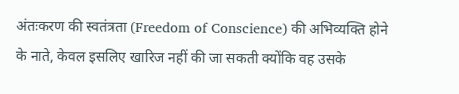अंतःकरण की स्वतंत्रता (Freedom of Conscience) की अभिव्यक्ति होने के नाते, केवल इसलिए खारिज नहीं की जा सकती क्योंकि वह उसके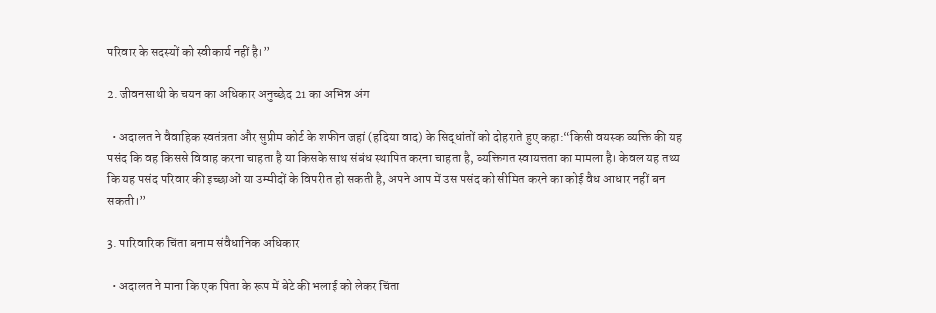परिवार के सदस्यों को स्वीकार्य नहीं है।”

2. जीवनसाथी के चयन का अधिकार अनुच्छेद 21 का अभिन्न अंग

  • अदालत ने वैवाहिक स्वतंत्रता और सुप्रीम कोर्ट के शफीन जहां (हदिया वाद) के सिद्धांतों को दोहराते हुए कहा:“किसी वयस्क व्यक्ति की यह पसंद कि वह किससे विवाह करना चाहता है या किसके साथ संबंध स्थापित करना चाहता है, व्यक्तिगत स्वायत्तता का मामला है। केवल यह तथ्य कि यह पसंद परिवार की इच्छाओं या उम्मीदों के विपरीत हो सकती है, अपने आप में उस पसंद को सीमित करने का कोई वैध आधार नहीं बन सकती।”

3. पारिवारिक चिंता बनाम संवैधानिक अधिकार

  • अदालत ने माना कि एक पिता के रूप में बेटे की भलाई को लेकर चिंता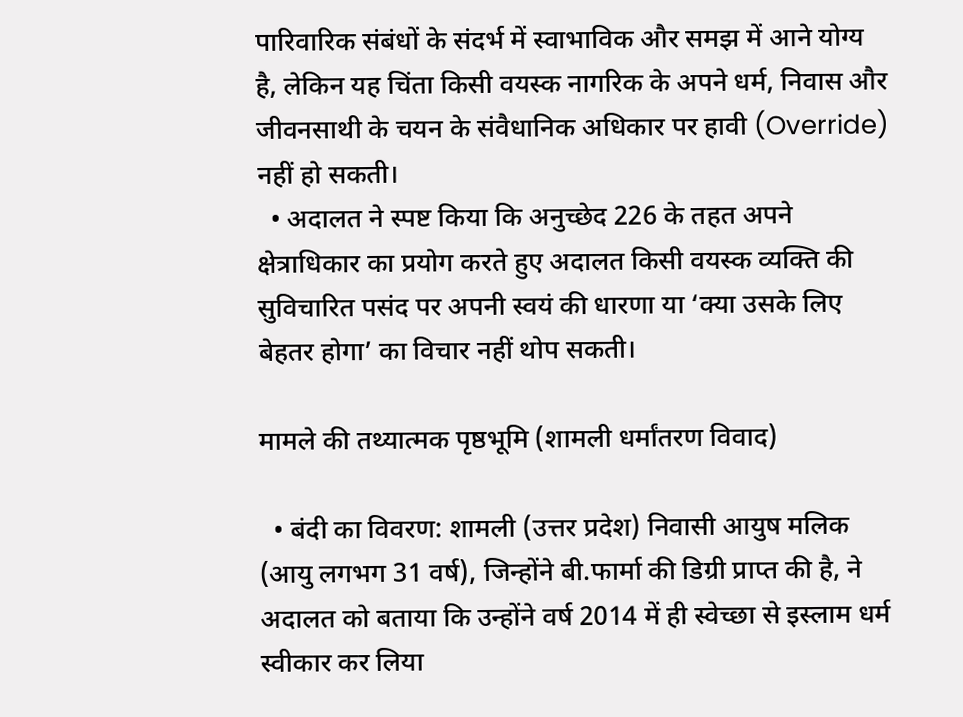पारिवारिक संबंधों के संदर्भ में स्वाभाविक और समझ में आने योग्य है, लेकिन यह चिंता किसी वयस्क नागरिक के अपने धर्म, निवास और जीवनसाथी के चयन के संवैधानिक अधिकार पर हावी (Override) नहीं हो सकती।
  • अदालत ने स्पष्ट किया कि अनुच्छेद 226 के तहत अपने क्षेत्राधिकार का प्रयोग करते हुए अदालत किसी वयस्क व्यक्ति की सुविचारित पसंद पर अपनी स्वयं की धारणा या ‘क्या उसके लिए बेहतर होगा’ का विचार नहीं थोप सकती।

मामले की तथ्यात्मक पृष्ठभूमि (शामली धर्मांतरण विवाद)

  • बंदी का विवरण: शामली (उत्तर प्रदेश) निवासी आयुष मलिक (आयु लगभग 31 वर्ष), जिन्होंने बी.फार्मा की डिग्री प्राप्त की है, ने अदालत को बताया कि उन्होंने वर्ष 2014 में ही स्वेच्छा से इस्लाम धर्म स्वीकार कर लिया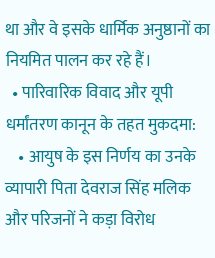था और वे इसके धार्मिक अनुष्ठानों का नियमित पालन कर रहे हैं।
  • पारिवारिक विवाद और यूपी धर्मांतरण कानून के तहत मुकदमा:
    • आयुष के इस निर्णय का उनके व्यापारी पिता देवराज सिंह मलिक और परिजनों ने कड़ा विरोध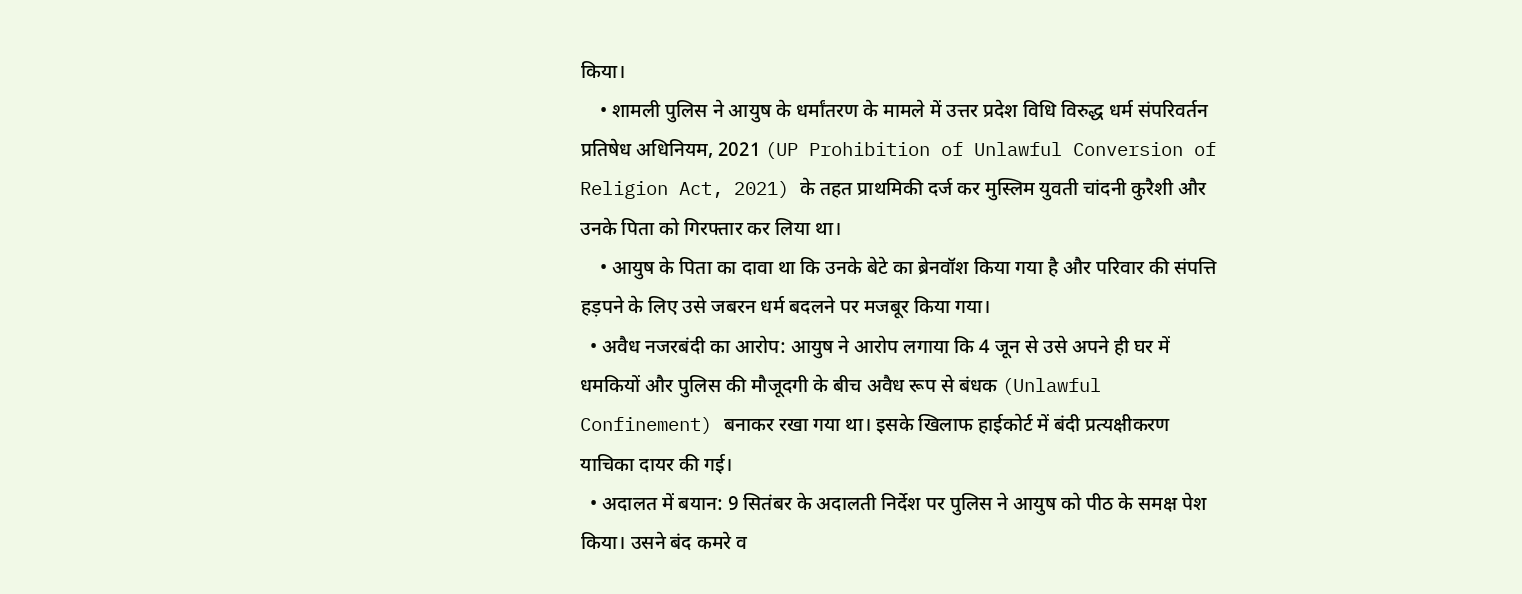किया।
    • शामली पुलिस ने आयुष के धर्मांतरण के मामले में उत्तर प्रदेश विधि विरुद्ध धर्म संपरिवर्तन प्रतिषेध अधिनियम, 2021 (UP Prohibition of Unlawful Conversion of Religion Act, 2021) के तहत प्राथमिकी दर्ज कर मुस्लिम युवती चांदनी कुरैशी और उनके पिता को गिरफ्तार कर लिया था।
    • आयुष के पिता का दावा था कि उनके बेटे का ब्रेनवॉश किया गया है और परिवार की संपत्ति हड़पने के लिए उसे जबरन धर्म बदलने पर मजबूर किया गया।
  • अवैध नजरबंदी का आरोप: आयुष ने आरोप लगाया कि 4 जून से उसे अपने ही घर में धमकियों और पुलिस की मौजूदगी के बीच अवैध रूप से बंधक (Unlawful Confinement) बनाकर रखा गया था। इसके खिलाफ हाईकोर्ट में बंदी प्रत्यक्षीकरण याचिका दायर की गई।
  • अदालत में बयान: 9 सितंबर के अदालती निर्देश पर पुलिस ने आयुष को पीठ के समक्ष पेश किया। उसने बंद कमरे व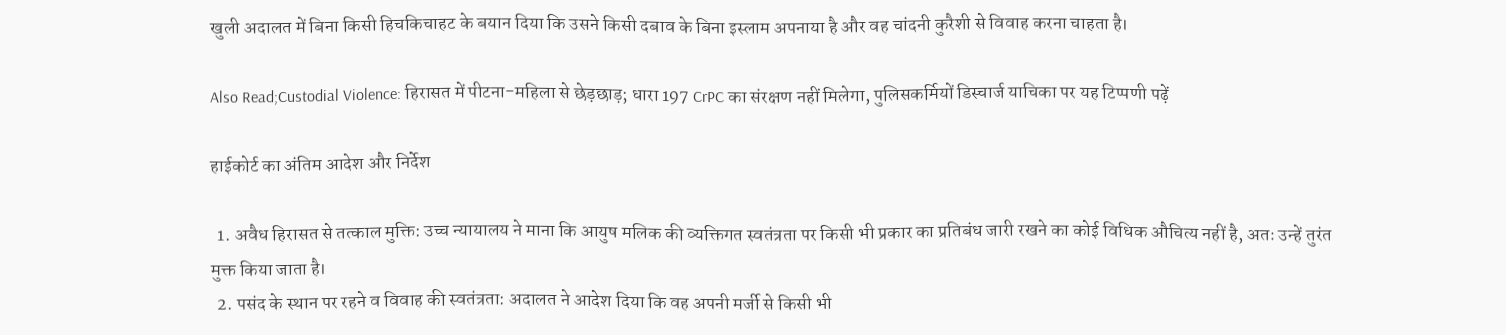खुली अदालत में बिना किसी हिचकिचाहट के बयान दिया कि उसने किसी दबाव के बिना इस्लाम अपनाया है और वह चांदनी कुरैशी से विवाह करना चाहता है।

Also Read;Custodial Violence: हिरासत में पीटना-महिला से छेड़छाड़; धारा 197 CrPC का संरक्षण नहीं मिलेगा, पुलिसकर्मियों डिस्चार्ज याचिका पर यह टिप्पणी पढ़ें

हाईकोर्ट का अंतिम आदेश और निर्देश

  1. अवैध हिरासत से तत्काल मुक्ति: उच्च न्यायालय ने माना कि आयुष मलिक की व्यक्तिगत स्वतंत्रता पर किसी भी प्रकार का प्रतिबंध जारी रखने का कोई विधिक औचित्य नहीं है, अतः उन्हें तुरंत मुक्त किया जाता है।
  2. पसंद के स्थान पर रहने व विवाह की स्वतंत्रता: अदालत ने आदेश दिया कि वह अपनी मर्जी से किसी भी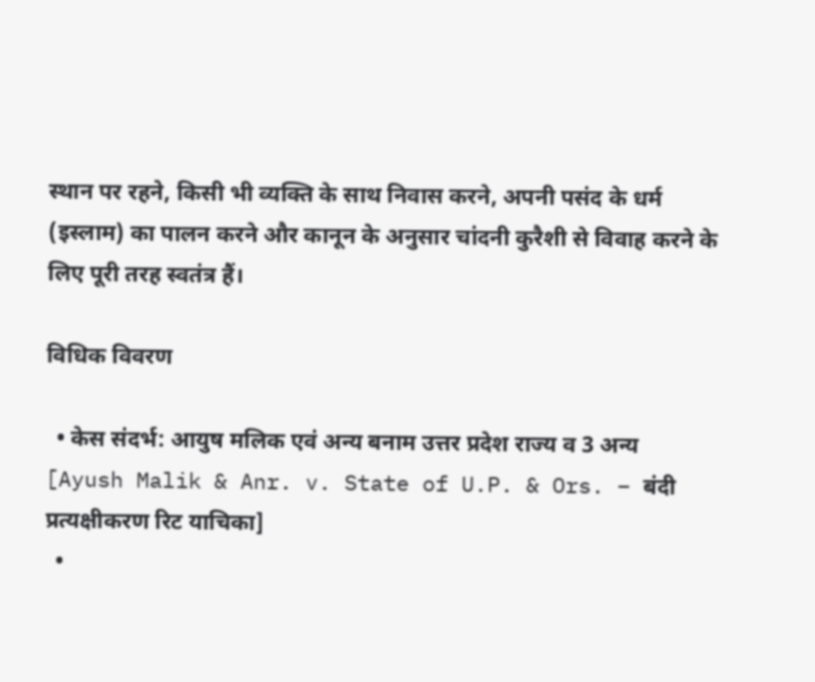स्थान पर रहने, किसी भी व्यक्ति के साथ निवास करने, अपनी पसंद के धर्म (इस्लाम) का पालन करने और कानून के अनुसार चांदनी कुरैशी से विवाह करने के लिए पूरी तरह स्वतंत्र हैं।

विधिक विवरण

  • केस संदर्भ: आयुष मलिक एवं अन्य बनाम उत्तर प्रदेश राज्य व 3 अन्य [Ayush Malik & Anr. v. State of U.P. & Ors. – बंदी प्रत्यक्षीकरण रिट याचिका]
  •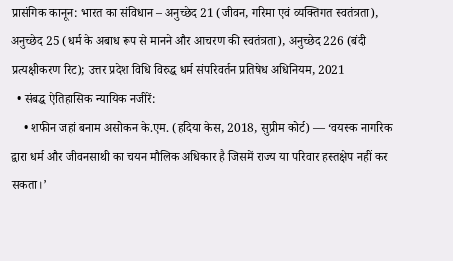प्रासंगिक कानून: भारत का संविधान – अनुच्छेद 21 (जीवन, गरिमा एवं व्यक्तिगत स्वतंत्रता), अनुच्छेद 25 (धर्म के अबाध रूप से मानने और आचरण की स्वतंत्रता), अनुच्छेद 226 (बंदी प्रत्यक्षीकरण रिट); उत्तर प्रदेश विधि विरुद्ध धर्म संपरिवर्तन प्रतिषेध अधिनियम, 2021
  • संबद्ध ऐतिहासिक न्यायिक नजीरें:
    • शफीन जहां बनाम असोकन के.एम. (हदिया केस, 2018, सुप्रीम कोर्ट) — ‘वयस्क नागरिक द्वारा धर्म और जीवनसाथी का चयन मौलिक अधिकार है जिसमें राज्य या परिवार हस्तक्षेप नहीं कर सकता।’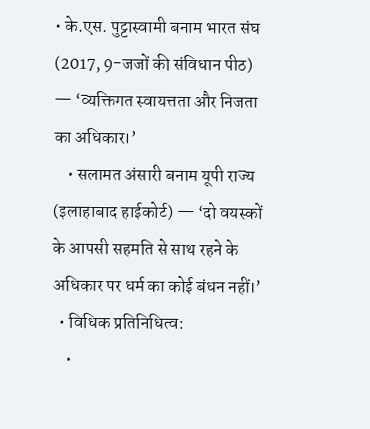• के.एस. पुट्टास्वामी बनाम भारत संघ (2017, 9-जजों की संविधान पीठ) — ‘व्यक्तिगत स्वायत्तता और निजता का अधिकार।’
    • सलामत अंसारी बनाम यूपी राज्य (इलाहाबाद हाईकोर्ट) — ‘दो वयस्कों के आपसी सहमति से साथ रहने के अधिकार पर धर्म का कोई बंधन नहीं।’
  • विधिक प्रतिनिधित्व:
    •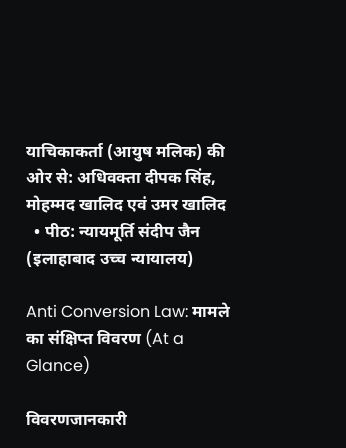याचिकाकर्ता (आयुष मलिक) की ओर से: अधिवक्ता दीपक सिंह, मोहम्मद खालिद एवं उमर खालिद
  • पीठ: न्यायमूर्ति संदीप जैन (इलाहाबाद उच्च न्यायालय)

Anti Conversion Law: मामले का संक्षिप्त विवरण (At a Glance)

विवरणजानकारी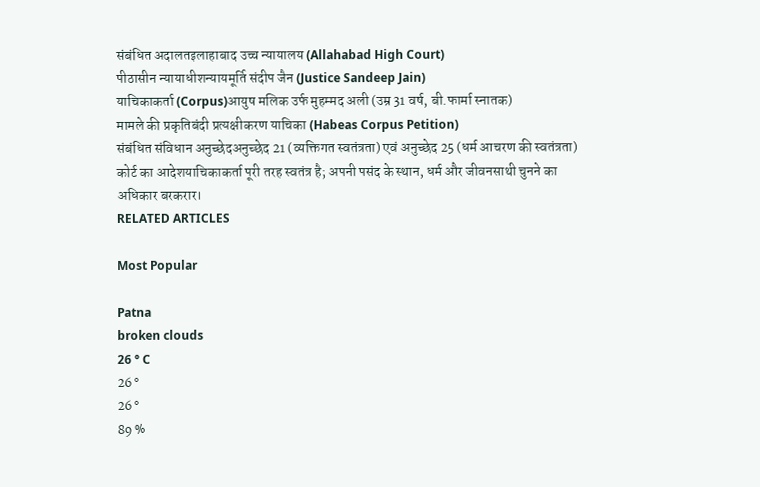संबंधित अदालतइलाहाबाद उच्च न्यायालय (Allahabad High Court)
पीठासीन न्यायाधीशन्यायमूर्ति संदीप जैन (Justice Sandeep Jain)
याचिकाकर्ता (Corpus)आयुष मलिक उर्फ मुहम्मद अली (उम्र 31 वर्ष, बी.फार्मा स्नातक)
मामले की प्रकृतिबंदी प्रत्यक्षीकरण याचिका (Habeas Corpus Petition)
संबंधित संविधान अनुच्छेदअनुच्छेद 21 (व्यक्तिगत स्वतंत्रता) एवं अनुच्छेद 25 (धर्म आचरण की स्वतंत्रता)
कोर्ट का आदेशयाचिकाकर्ता पूरी तरह स्वतंत्र है; अपनी पसंद के स्थान, धर्म और जीवनसाथी चुनने का अधिकार बरकरार।
RELATED ARTICLES

Most Popular

Patna
broken clouds
26 ° C
26 °
26 °
89 %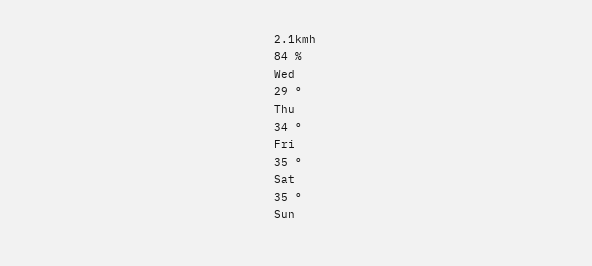2.1kmh
84 %
Wed
29 °
Thu
34 °
Fri
35 °
Sat
35 °
Sun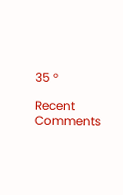35 °

Recent Comments